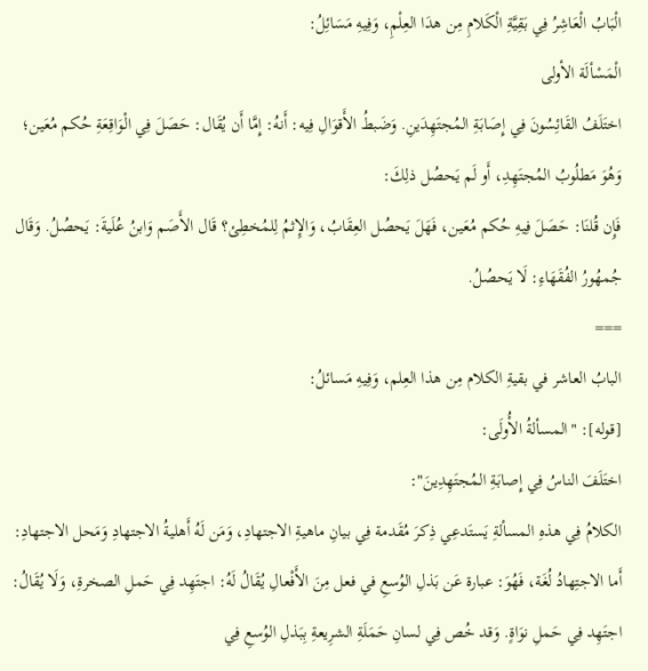الْبَابُ الْعَاشِرُ فِي بَقِيَّةِ الْكَلامِ مِن هدَا العِلْمِ، وَفِيهِ مَسَائِلُ:
الْمَسْألَة الأولى
اختَلَفُ القَائِسُونَ فِي إِصَابَةِ المُجتَهِدَينِ. وَضَبطُ الأَقوَالِ فِيه: أَنهُ: إِمَّا أَن يُقَال: حَصَلَ فِي الْوَاقِعَةِ حُكم مُعَين؛ وَهُوَ مَطلُوبُ المُجتَهِدِ، أَو لَم يَحصُل ذلِكَ:
فَإِن قُلنَا: حَصَلَ فِيهِ حُكم مُعَين، فَهَلَ يَحصُل العِقَابُ، وَالإِثمُ لِلمُخطِئ؟ قَال الأَصَم وَابنُ عُلَيةَ: يَحصُلُ. وَقَال جُمهُورُ الفُقَهَاءِ: لَا يَحصُلُ.
===
البابُ العاشر في بقيةِ الكلام مِن هذا العِلم، وَفِيهِ مَسائلُ:
[قوله]: "المسألةُ الأُولَى:
اختَلَفَ الناسُ فِي إِصابَةِ المُجتَهِدِينَ":
الكلامُ فِي هذهِ المسألةِ يَستَدعِي ذِكرَ مُقَدمة فِي بيانِ ماهيةِ الاجتهادِ، وَمَن لَهُ أَهليةُ الاجتهادِ وَمَحل الاجتهادِ:
أَما الاجتِهادُ لُغَة، فَهُوَ: عبارة عَن بَذلِ الوُسعِ في فعل مِنَ الأَفْعالِ يُقَالُ لَهُ: اجتَهِد فِي حَملِ الصخرةِ، وَلَا يُقَالُ: اجتَهِد فِي حَملِ نوَاةٍ. وَقد خُص فِي لسانِ حَمَلَةِ الشرِيعةِ بِبَذلِ الوُسعِ فِي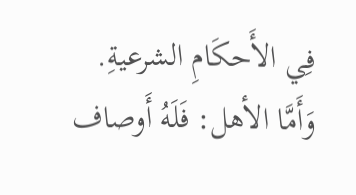فِي الأَحكَامِ الشرعيةِ.
وَأَمَّا الأهل: فَلَهُ أَوصاف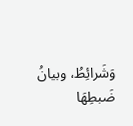وَشَرائِطُ، وبيانُ ضَبطِهَا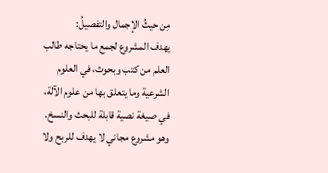مِن حيثُ الإجمال والتفصيلُ:
يهدف المشروع لجمع ما يحتاجه طالب العلم من كتب وبحوث، في العلوم الشرعية وما يتعلق بها من علوم الآلة، في صيغة نصية قابلة للبحث والنسخ.
وهو مشروع مجاني لا يهدف للربح ولا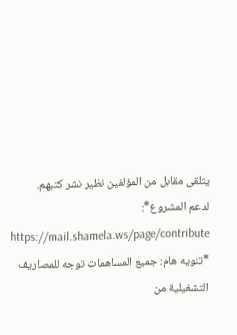يتلقى مقابل من المؤلفين نظير نشر كتبهم.
لدعم المشروع*: https://mail.shamela.ws/page/contribute
*تنويه هام: جميع المساهمات توجه للمصاريف التشغيلية من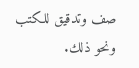صف وتدقيق للكتب ونحو ذلك.